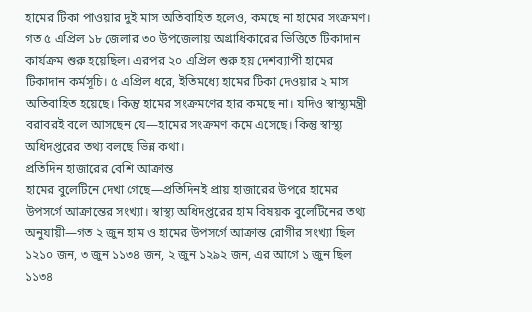হামের টিকা পাওয়ার দুই মাস অতিবাহিত হলেও, কমছে না হামের সংক্রমণ। গত ৫ এপ্রিল ১৮ জেলার ৩০ উপজেলায় অগ্রাধিকারের ভিত্তিতে টিকাদান কার্যক্রম শুরু হয়েছিল। এরপর ২০ এপ্রিল শুরু হয় দেশব্যাপী হামের টিকাদান কর্মসূচি। ৫ এপ্রিল ধরে, ইতিমধ্যে হামের টিকা দেওয়ার ২ মাস অতিবাহিত হয়েছে। কিন্তু হামের সংক্রমণের হার কমছে না। যদিও স্বাস্থ্যমন্ত্রী বরাবরই বলে আসছেন যে—হামের সংক্রমণ কমে এসেছে। কিন্তু স্বাস্থ্য অধিদপ্তরের তথ্য বলছে ভিন্ন কথা।
প্রতিদিন হাজারের বেশি আক্রান্ত
হামের বুলেটিনে দেখা গেছে—প্রতিদিনই প্রায় হাজারের উপরে হামের উপসর্গে আক্রান্তের সংখ্যা। স্বাস্থ্য অধিদপ্তরের হাম বিষয়ক বুলেটিনের তথ্য অনুযায়ী—গত ২ জুন হাম ও হামের উপসর্গে আক্রান্ত রোগীর সংখ্যা ছিল ১২১০ জন, ৩ জুন ১১৩৪ জন, ২ জুন ১২৯২ জন, এর আগে ১ জুন ছিল ১১৩৪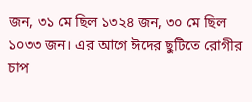জন, ৩১ মে ছিল ১৩২৪ জন, ৩০ মে ছিল ১০৩৩ জন। এর আগে ঈদের ছুটিতে রোগীর চাপ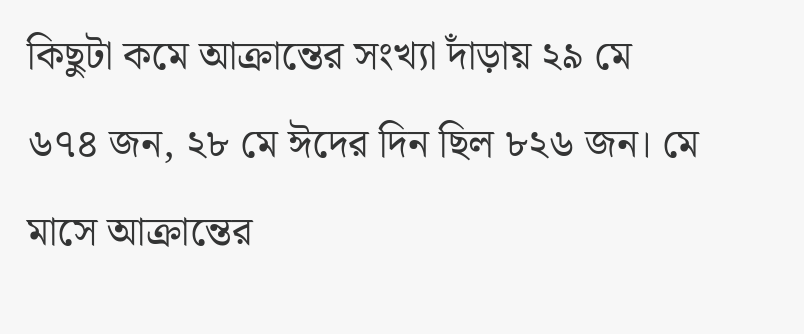কিছুটা কমে আক্রান্তের সংখ্যা দাঁড়ায় ২৯ মে ৬৭৪ জন, ২৮ মে ঈদের দিন ছিল ৮২৬ জন। মে মাসে আক্রান্তের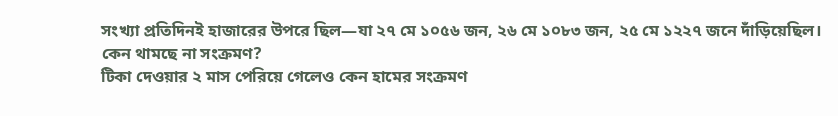সংখ্যা প্রতিদিনই হাজারের উপরে ছিল—যা ২৭ মে ১০৫৬ জন, ২৬ মে ১০৮৩ জন, ২৫ মে ১২২৭ জনে দাঁড়িয়েছিল।
কেন থামছে না সংক্রমণ?
টিকা দেওয়ার ২ মাস পেরিয়ে গেলেও কেন হামের সংক্রমণ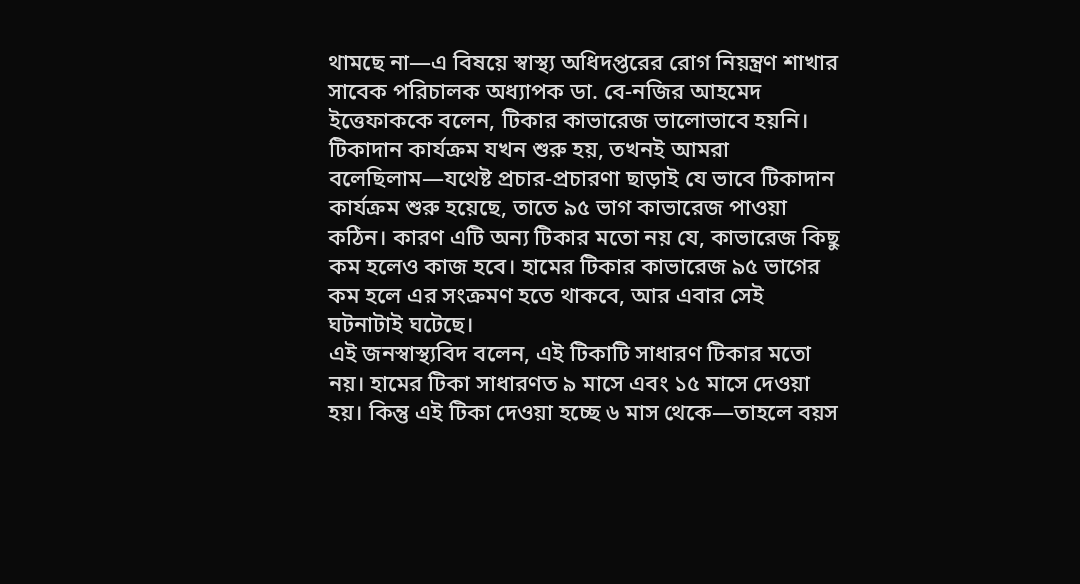থামছে না—এ বিষয়ে স্বাস্থ্য অধিদপ্তরের রোগ নিয়ন্ত্রণ শাখার সাবেক পরিচালক অধ্যাপক ডা. বে-নজির আহমেদ ইত্তেফাককে বলেন, টিকার কাভারেজ ভালোভাবে হয়নি। টিকাদান কার্যক্রম যখন শুরু হয়, তখনই আমরা বলেছিলাম—যথেষ্ট প্রচার-প্রচারণা ছাড়াই যে ভাবে টিকাদান কার্যক্রম শুরু হয়েছে, তাতে ৯৫ ভাগ কাভারেজ পাওয়া কঠিন। কারণ এটি অন্য টিকার মতো নয় যে, কাভারেজ কিছু কম হলেও কাজ হবে। হামের টিকার কাভারেজ ৯৫ ভাগের কম হলে এর সংক্রমণ হতে থাকবে, আর এবার সেই ঘটনাটাই ঘটেছে।
এই জনস্বাস্থ্যবিদ বলেন, এই টিকাটি সাধারণ টিকার মতো নয়। হামের টিকা সাধারণত ৯ মাসে এবং ১৫ মাসে দেওয়া হয়। কিন্তু এই টিকা দেওয়া হচ্ছে ৬ মাস থেকে—তাহলে বয়স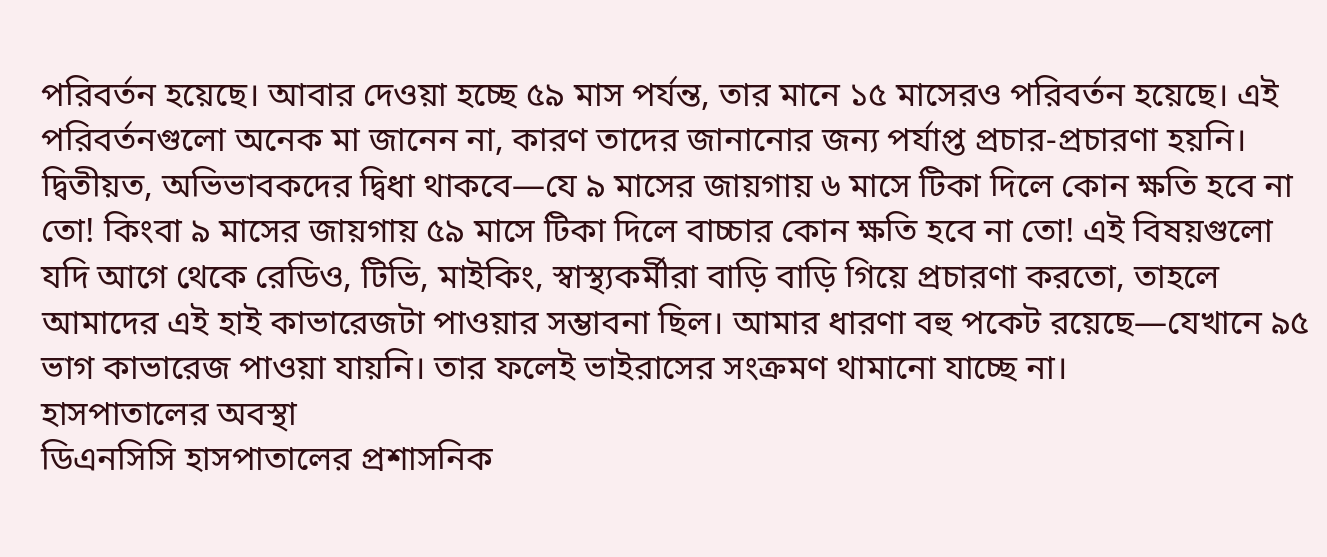পরিবর্তন হয়েছে। আবার দেওয়া হচ্ছে ৫৯ মাস পর্যন্ত, তার মানে ১৫ মাসেরও পরিবর্তন হয়েছে। এই পরিবর্তনগুলো অনেক মা জানেন না, কারণ তাদের জানানোর জন্য পর্যাপ্ত প্রচার-প্রচারণা হয়নি। দ্বিতীয়ত, অভিভাবকদের দ্বিধা থাকবে—যে ৯ মাসের জায়গায় ৬ মাসে টিকা দিলে কোন ক্ষতি হবে না তো! কিংবা ৯ মাসের জায়গায় ৫৯ মাসে টিকা দিলে বাচ্চার কোন ক্ষতি হবে না তো! এই বিষয়গুলো যদি আগে থেকে রেডিও, টিভি, মাইকিং, স্বাস্থ্যকর্মীরা বাড়ি বাড়ি গিয়ে প্রচারণা করতো, তাহলে আমাদের এই হাই কাভারেজটা পাওয়ার সম্ভাবনা ছিল। আমার ধারণা বহু পকেট রয়েছে—যেখানে ৯৫ ভাগ কাভারেজ পাওয়া যায়নি। তার ফলেই ভাইরাসের সংক্রমণ থামানো যাচ্ছে না।
হাসপাতালের অবস্থা
ডিএনসিসি হাসপাতালের প্রশাসনিক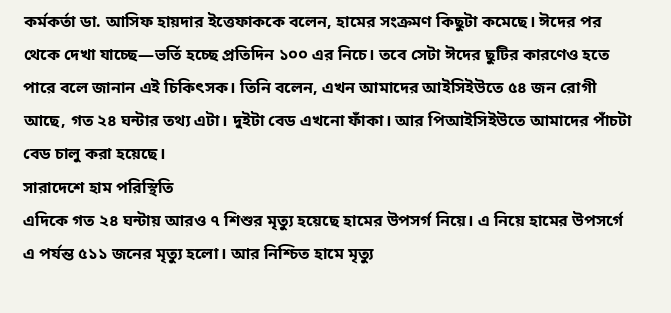কর্মকর্তা ডা. আসিফ হায়দার ইত্তেফাককে বলেন, হামের সংক্রমণ কিছুটা কমেছে। ঈদের পর থেকে দেখা যাচ্ছে—ভর্তি হচ্ছে প্রতিদিন ১০০ এর নিচে। তবে সেটা ঈদের ছুটির কারণেও হতে পারে বলে জানান এই চিকিৎসক। তিনি বলেন, এখন আমাদের আইসিইউতে ৫৪ জন রোগী আছে, গত ২৪ ঘন্টার তথ্য এটা। দুইটা বেড এখনো ফাঁকা। আর পিআইসিইউতে আমাদের পাঁচটা বেড চালু করা হয়েছে।
সারাদেশে হাম পরিস্থিতি
এদিকে গত ২৪ ঘন্টায় আরও ৭ শিশুর মৃত্যু হয়েছে হামের উপসর্গ নিয়ে। এ নিয়ে হামের উপসর্গে এ পর্যন্ত ৫১১ জনের মৃত্যু হলো। আর নিশ্চিত হামে মৃত্যু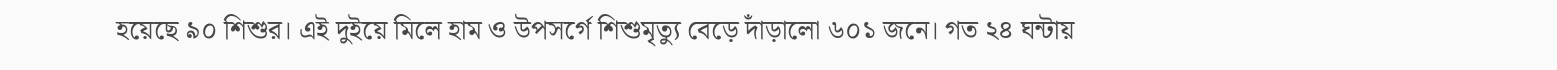হয়েছে ৯০ শিশুর। এই দুইয়ে মিলে হাম ও উপসর্গে শিশুমৃত্যু বেড়ে দাঁড়ালো ৬০১ জনে। গত ২৪ ঘন্টায়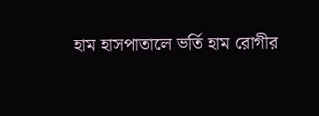হাম হাসপাতালে ভর্তি হাম রোগীর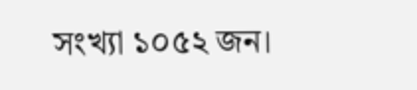সংখ্যা ১০৫২ জন।